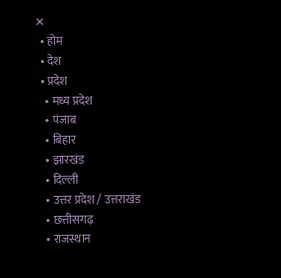✕
  • होम
  • देश
  • प्रदेश
    • मध्य प्रदेश
    • पंजाब
    • बिहार
    • झारखंड
    • दिल्ली
    • उत्तर प्रदेश / उत्तराखंड
    • छत्तीसगढ़
    • राजस्थान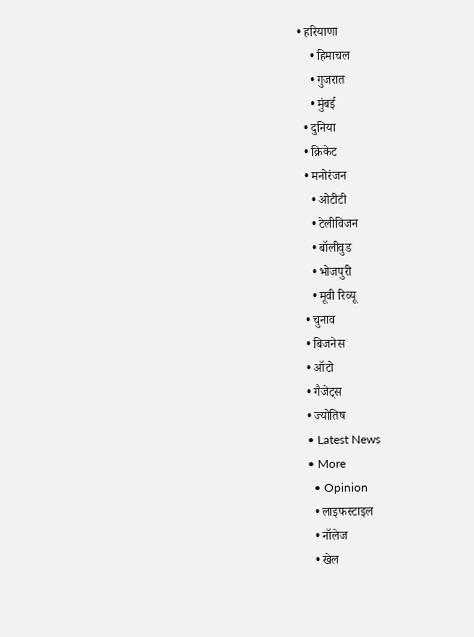• हरियाणा
    • हिमाचल
    • गुजरात
    • मुंबई
  • दुनिया
  • क्रिकेट
  • मनोरंजन
    • ओटीटी
    • टेलीविजन
    • बॉलीवुड
    • भोजपुरी
    • मूवी रिव्यू
  • चुनाव
  • बिजनेस
  • ऑटो
  • गैजेट्स
  • ज्योतिष
  • Latest News
  • More
    • Opinion
    • लाइफस्टाइल
    • नॉलेज
    • खेल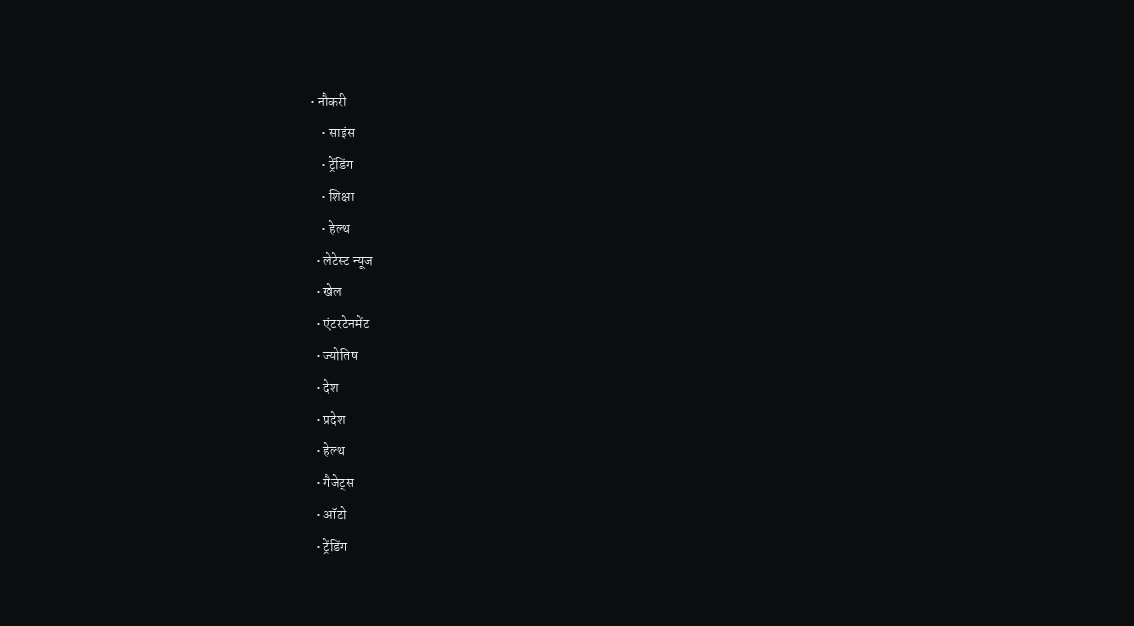• नौकरी
    • साइंस
    • ट्रेंडिंग
    • शिक्षा
    • हेल्थ
  • लेटेस्ट न्यूज
  • खेल
  • एंटरटेनमेंट
  • ज्योतिष
  • देश
  • प्रदेश
  • हेल्थ
  • गैजेट्स
  • ऑटो
  • ट्रेंडिंग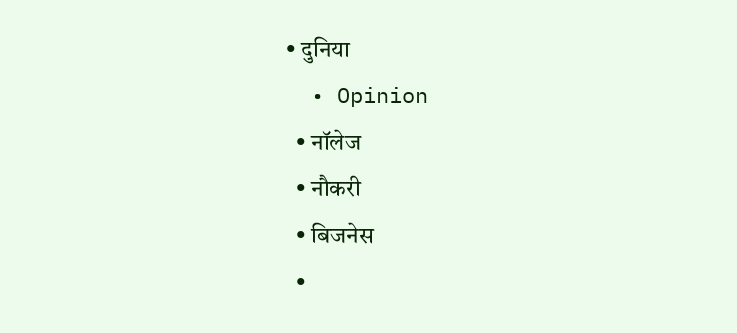• दुनिया
  • Opinion
  • नॉलेज
  • नौकरी
  • बिजनेस
  •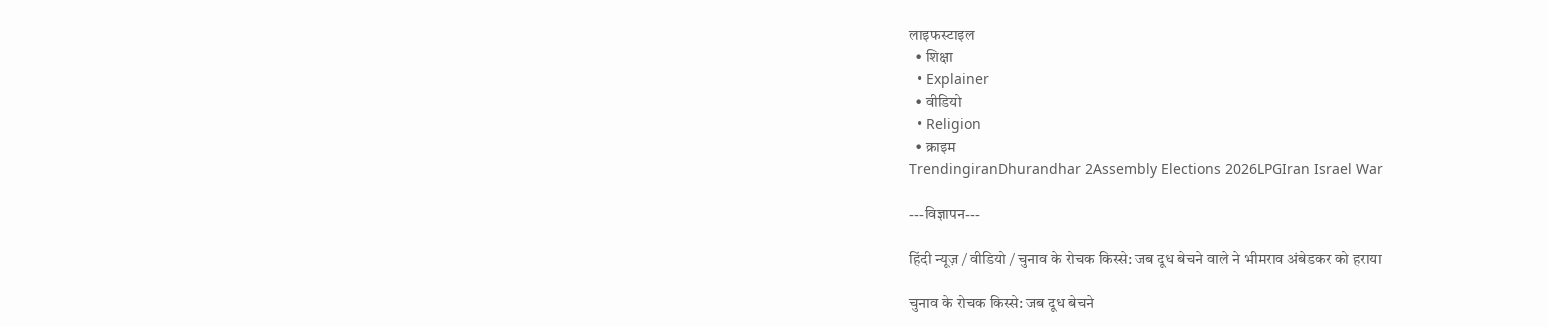लाइफस्टाइल
  • शिक्षा
  • Explainer
  • वीडियो
  • Religion
  • क्राइम
TrendingiranDhurandhar 2Assembly Elections 2026LPGIran Israel War

---विज्ञापन---

हिंदी न्यूज़ / वीडियो / चुनाव के रोचक किस्से: जब दूध बेचने वाले ने भीमराव अंबेडकर को हराया

चुनाव के रोचक किस्से: जब दूध बेचने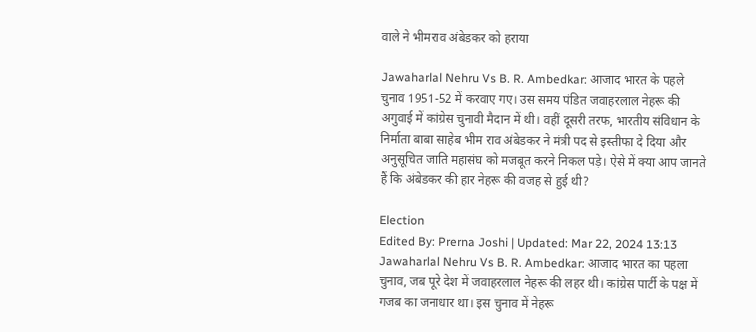वाले ने भीमराव अंबेडकर को हराया

Jawaharlal Nehru Vs B. R. Ambedkar: आजाद भारत के पहले चुनाव 1951-52 में करवाए गए। उस समय पंडित जवाहरलाल नेहरू की अगुवाई में कांग्रेस चुनावी मैदान में थी। वहीं दूसरी तरफ, भारतीय संविधान के निर्माता बाबा साहेब भीम राव अंबेडकर ने मंत्री पद से इस्तीफा दे दिया और अनुसूचित जाति महासंघ को मजबूत करने निकल पड़े। ऐसे में क्या आप जानते हैं कि अंबेडकर की हार नेहरू की वजह से हुई थी?

Election
Edited By: Prerna Joshi | Updated: Mar 22, 2024 13:13
Jawaharlal Nehru Vs B. R. Ambedkar: आजाद भारत का पहला चुनाव, जब पूरे देश में जवाहरलाल नेहरू की लहर थी। कांग्रेस पार्टी के पक्ष में गजब का जनाधार था। इस चुनाव में नेहरू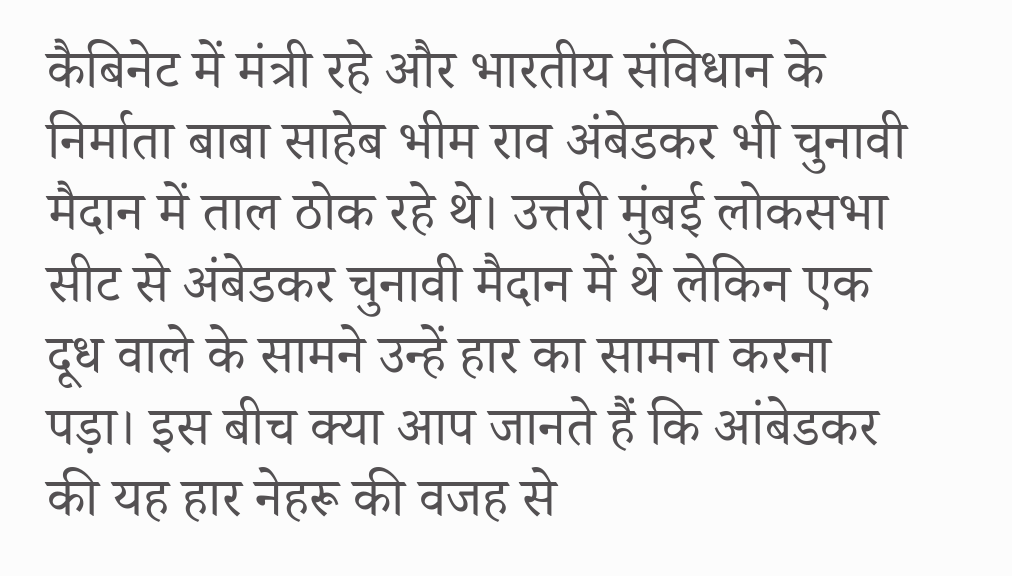कैबिनेट में मंत्री रहे और भारतीय संविधान के निर्माता बाबा साहेब भीम राव अंबेडकर भी चुनावी मैदान में ताल ठोक रहे थे। उत्तरी मुंबई लोकसभा सीट से अंबेडकर चुनावी मैदान में थे लेकिन एक दूध वाले के सामने उन्हें हार का सामना करना पड़ा। इस बीच क्या आप जानते हैं कि आंबेडकर की यह हार नेहरू की वजह से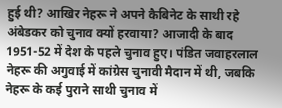हुई थी? आखिर नेहरू ने अपने कैबिनेट के साथी रहे अंबेडकर को चुनाव क्यों हरवाया? आजादी के बाद 1951-52 में देश के पहले चुनाव हुए। पंडित जवाहरलाल नेहरू की अगुवाई में कांग्रेस चुनावी मैदान में थी, जबकि नेहरू के कई पुराने साथी चुनाव में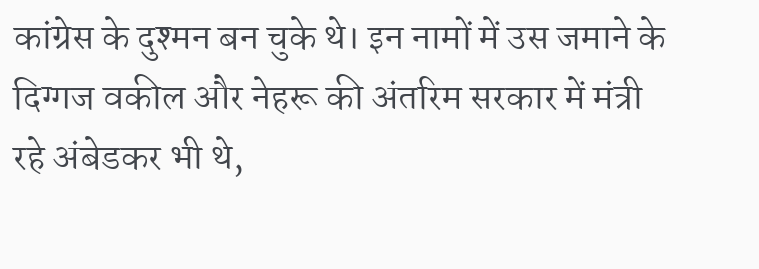कांग्रेस के दुश्मन बन चुके थे। इन नामों में उस जमाने के दिग्गज वकील और नेहरू की अंतरिम सरकार में मंत्री रहे अंबेडकर भी थे,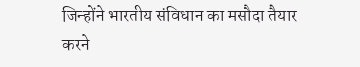जिन्होंने भारतीय संविधान का मसौदा तैयार करने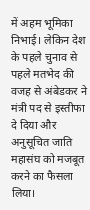में अहम भूमिका निभाई। लेकिन देश के पहले चुनाव से पहले मतभेद की वजह से अंबेडकर ने मंत्री पद से इस्तीफा दे दिया और अनुसूचित जाति महासंघ को मजबूत करने का फैसला लिया।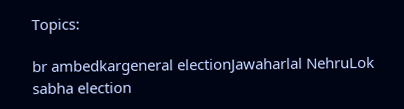Topics:

br ambedkargeneral electionJawaharlal NehruLok sabha election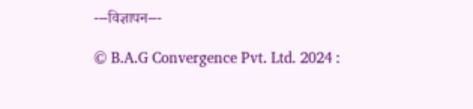---विज्ञापन---

© B.A.G Convergence Pvt. Ltd. 2024 :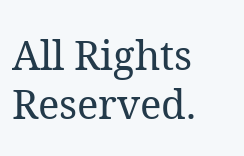All Rights Reserved.